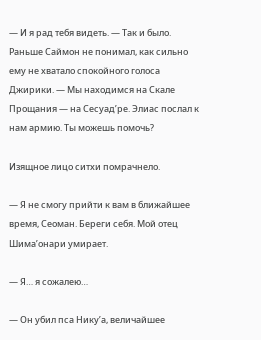— И я рад тебя видеть. — Так и было. Раньше Саймон не понимал, как сильно ему не хватало спокойного голоса Джирики. — Мы находимся на Скале Прощания — на Сесуад’ре. Элиас послал к нам армию. Ты можешь помочь?

Изящное лицо ситхи помрачнело.

— Я не смогу прийти к вам в ближайшее время, Сеоман. Береги себя. Мой отец Шима’онари умирает.

— Я… я сожалею…

— Он убил пса Нику’а, величайшее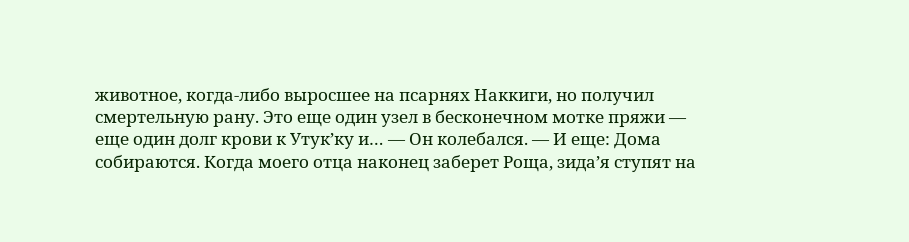животное, когда-либо выросшее на псарнях Наккиги, но получил смертельную рану. Это еще один узел в бесконечном мотке пряжи — еще один долг крови к Утук’ку и… — Он колебался. — И еще: Дома собираются. Когда моего отца наконец заберет Роща, зида’я ступят на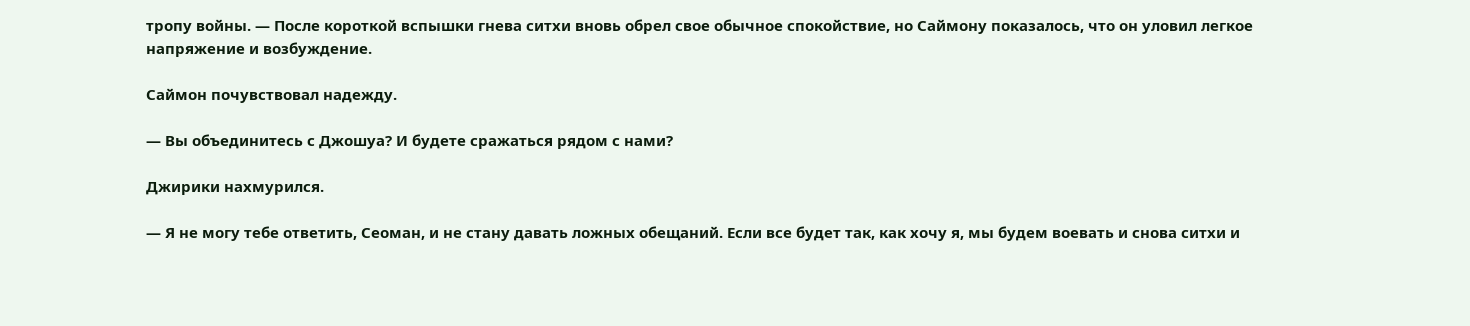тропу войны. — После короткой вспышки гнева ситхи вновь обрел свое обычное спокойствие, но Саймону показалось, что он уловил легкое напряжение и возбуждение.

Саймон почувствовал надежду.

— Вы объединитесь с Джошуа? И будете сражаться рядом с нами?

Джирики нахмурился.

— Я не могу тебе ответить, Сеоман, и не стану давать ложных обещаний. Если все будет так, как хочу я, мы будем воевать и снова ситхи и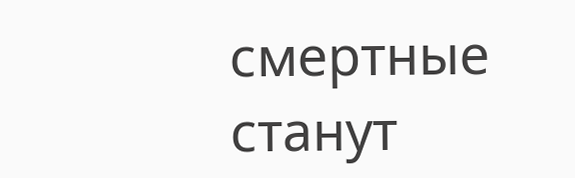смертные станут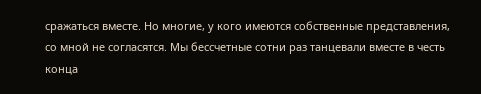сражаться вместе. Но многие, у кого имеются собственные представления, со мной не согласятся. Мы бессчетные сотни раз танцевали вместе в честь конца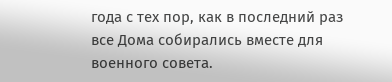года с тех пор, как в последний раз все Дома собирались вместе для военного совета.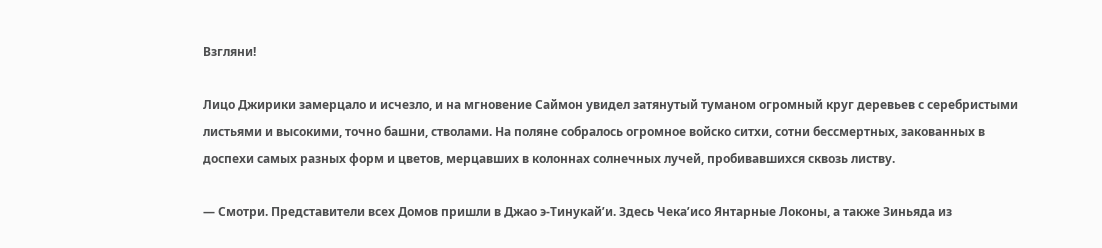Взгляни!

Лицо Джирики замерцало и исчезло, и на мгновение Саймон увидел затянутый туманом огромный круг деревьев с серебристыми листьями и высокими, точно башни, стволами. На поляне собралось огромное войско ситхи, сотни бессмертных, закованных в доспехи самых разных форм и цветов, мерцавших в колоннах солнечных лучей, пробивавшихся сквозь листву.

— Смотри. Представители всех Домов пришли в Джао э-Тинукай’и. Здесь Чека’исо Янтарные Локоны, а также Зиньяда из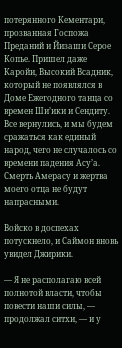потерянного Кементари, прозванная Госпожа Преданий и Йизаши Серое Копье. Пришел даже Каройи, Высокий Всадник, который не появлялся в Доме Ежегодного танца со времен Ши’ики и Сендиту. Все вернулись, и мы будем сражаться как единый народ, чего не случалось со времени падения Асу’а. Смерть Амерасу и жертва моего отца не будут напрасными.

Войско в доспехах потускнело, и Саймон вновь увидел Джирики.

— Я не располагаю всей полнотой власти, чтобы повести наши силы, — продолжал ситхи, — и у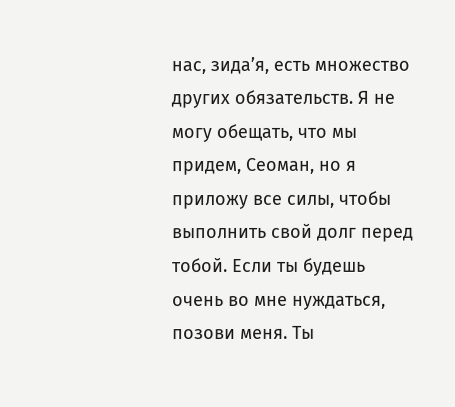нас, зида’я, есть множество других обязательств. Я не могу обещать, что мы придем, Сеоман, но я приложу все силы, чтобы выполнить свой долг перед тобой. Если ты будешь очень во мне нуждаться, позови меня. Ты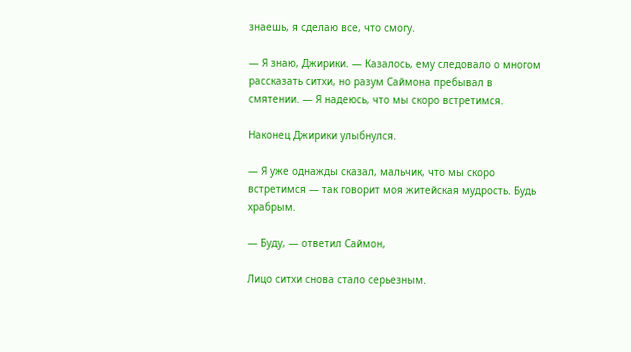знаешь, я сделаю все, что смогу.

— Я знаю, Джирики. — Казалось, ему следовало о многом рассказать ситхи, но разум Саймона пребывал в смятении. — Я надеюсь, что мы скоро встретимся.

Наконец Джирики улыбнулся.

— Я уже однажды сказал, мальчик, что мы скоро встретимся — так говорит моя житейская мудрость. Будь храбрым.

— Буду, — ответил Саймон,

Лицо ситхи снова стало серьезным.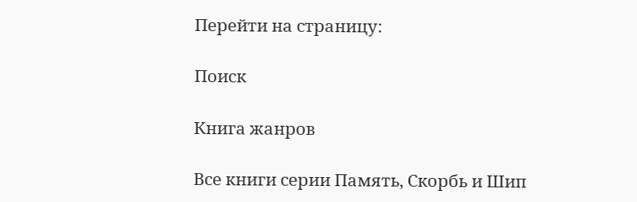Перейти на страницу:

Поиск

Книга жанров

Все книги серии Память, Скорбь и Шип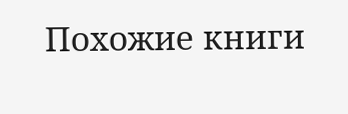Похожие книги